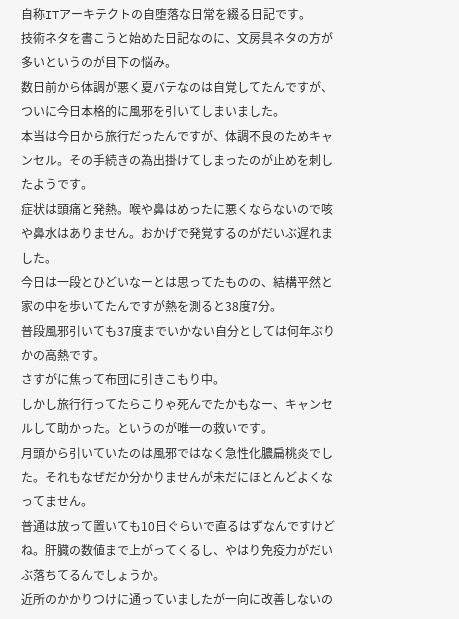自称ITアーキテクトの自堕落な日常を綴る日記です。
技術ネタを書こうと始めた日記なのに、文房具ネタの方が多いというのが目下の悩み。
数日前から体調が悪く夏バテなのは自覚してたんですが、ついに今日本格的に風邪を引いてしまいました。
本当は今日から旅行だったんですが、体調不良のためキャンセル。その手続きの為出掛けてしまったのが止めを刺したようです。
症状は頭痛と発熱。喉や鼻はめったに悪くならないので咳や鼻水はありません。おかげで発覚するのがだいぶ遅れました。
今日は一段とひどいなーとは思ってたものの、結構平然と家の中を歩いてたんですが熱を測ると38度7分。
普段風邪引いても37度までいかない自分としては何年ぶりかの高熱です。
さすがに焦って布団に引きこもり中。
しかし旅行行ってたらこりゃ死んでたかもなー、キャンセルして助かった。というのが唯一の救いです。
月頭から引いていたのは風邪ではなく急性化膿扁桃炎でした。それもなぜだか分かりませんが未だにほとんどよくなってません。
普通は放って置いても10日ぐらいで直るはずなんですけどね。肝臓の数値まで上がってくるし、やはり免疫力がだいぶ落ちてるんでしょうか。
近所のかかりつけに通っていましたが一向に改善しないの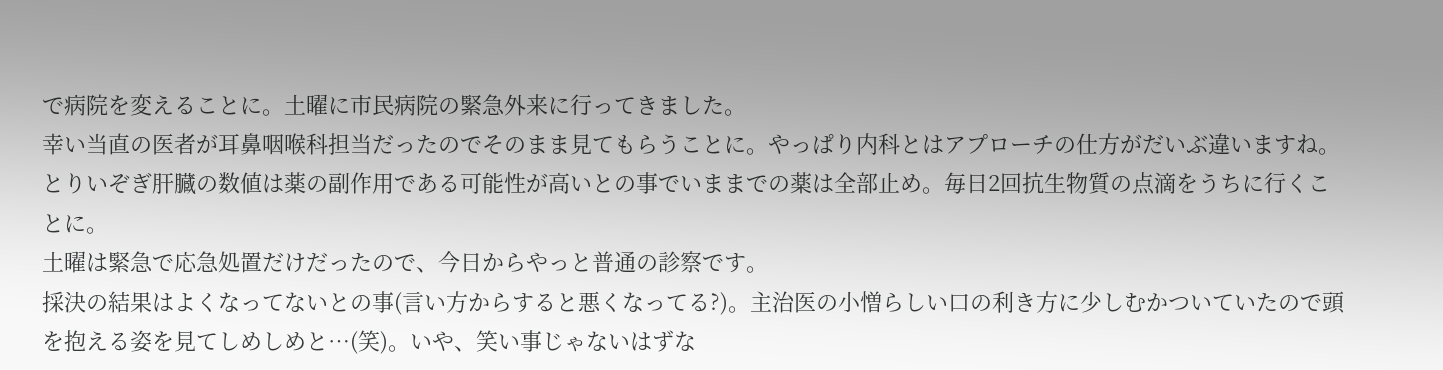で病院を変えることに。土曜に市民病院の緊急外来に行ってきました。
幸い当直の医者が耳鼻咽喉科担当だったのでそのまま見てもらうことに。やっぱり内科とはアプローチの仕方がだいぶ違いますね。
とりいぞぎ肝臓の数値は薬の副作用である可能性が高いとの事でいままでの薬は全部止め。毎日2回抗生物質の点滴をうちに行くことに。
土曜は緊急で応急処置だけだったので、今日からやっと普通の診察です。
採決の結果はよくなってないとの事(言い方からすると悪くなってる?)。主治医の小憎らしい口の利き方に少しむかついていたので頭を抱える姿を見てしめしめと…(笑)。いや、笑い事じゃないはずな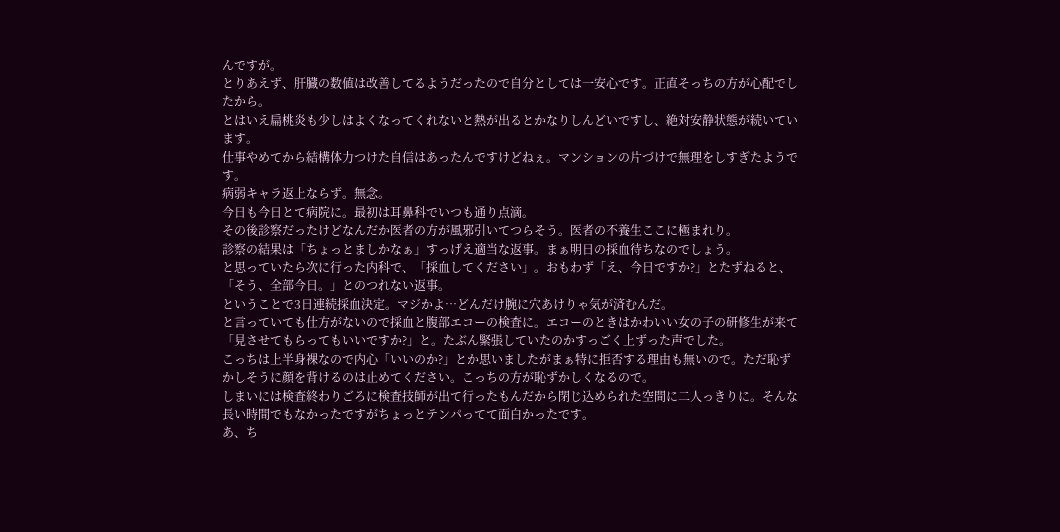んですが。
とりあえず、肝臓の数値は改善してるようだったので自分としては一安心です。正直そっちの方が心配でしたから。
とはいえ扁桃炎も少しはよくなってくれないと熱が出るとかなりしんどいですし、絶対安静状態が続いています。
仕事やめてから結構体力つけた自信はあったんですけどねぇ。マンションの片づけで無理をしすぎたようです。
病弱キャラ返上ならず。無念。
今日も今日とて病院に。最初は耳鼻科でいつも通り点滴。
その後診察だったけどなんだか医者の方が風邪引いてつらそう。医者の不養生ここに極まれり。
診察の結果は「ちょっとましかなぁ」すっげえ適当な返事。まぁ明日の採血待ちなのでしょう。
と思っていたら次に行った内科で、「採血してください」。おもわず「え、今日ですか?」とたずねると、「そう、全部今日。」とのつれない返事。
ということで3日連続採血決定。マジかよ…どんだけ腕に穴あけりゃ気が済むんだ。
と言っていても仕方がないので採血と腹部エコーの検査に。エコーのときはかわいい女の子の研修生が来て「見させてもらってもいいですか?」と。たぶん緊張していたのかすっごく上ずった声でした。
こっちは上半身裸なので内心「いいのか?」とか思いましたがまぁ特に拒否する理由も無いので。ただ恥ずかしそうに顔を背けるのは止めてください。こっちの方が恥ずかしくなるので。
しまいには検査終わりごろに検査技師が出て行ったもんだから閉じ込められた空間に二人っきりに。そんな長い時間でもなかったですがちょっとテンパってて面白かったです。
あ、ち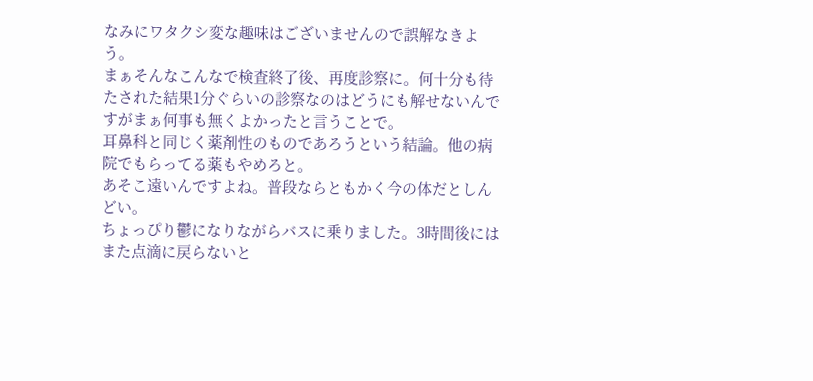なみにワタクシ変な趣味はございませんので誤解なきよう。
まぁそんなこんなで検査終了後、再度診察に。何十分も待たされた結果1分ぐらいの診察なのはどうにも解せないんですがまぁ何事も無くよかったと言うことで。
耳鼻科と同じく薬剤性のものであろうという結論。他の病院でもらってる薬もやめろと。
あそこ遠いんですよね。普段ならともかく今の体だとしんどい。
ちょっぴり鬱になりながらバスに乗りました。3時間後にはまた点滴に戻らないと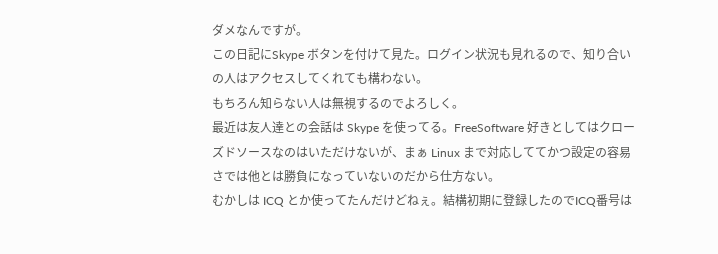ダメなんですが。
この日記にSkype ボタンを付けて見た。ログイン状況も見れるので、知り合いの人はアクセスしてくれても構わない。
もちろん知らない人は無視するのでよろしく。
最近は友人達との会話は Skype を使ってる。FreeSoftware 好きとしてはクローズドソースなのはいただけないが、まぁ Linux まで対応しててかつ設定の容易さでは他とは勝負になっていないのだから仕方ない。
むかしは ICQ とか使ってたんだけどねぇ。結構初期に登録したのでICQ番号は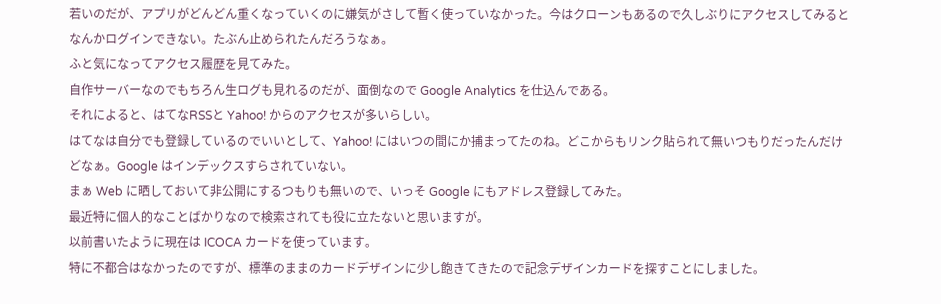若いのだが、アプリがどんどん重くなっていくのに嫌気がさして暫く使っていなかった。今はクローンもあるので久しぶりにアクセスしてみるとなんかログインできない。たぶん止められたんだろうなぁ。
ふと気になってアクセス履歴を見てみた。
自作サーバーなのでもちろん生ログも見れるのだが、面倒なので Google Analytics を仕込んである。
それによると、はてなRSSと Yahoo! からのアクセスが多いらしい。
はてなは自分でも登録しているのでいいとして、Yahoo! にはいつの間にか捕まってたのね。どこからもリンク貼られて無いつもりだったんだけどなぁ。Google はインデックスすらされていない。
まぁ Web に晒しておいて非公開にするつもりも無いので、いっそ Google にもアドレス登録してみた。
最近特に個人的なことばかりなので検索されても役に立たないと思いますが。
以前書いたように現在は ICOCA カードを使っています。
特に不都合はなかったのですが、標準のままのカードデザインに少し飽きてきたので記念デザインカードを探すことにしました。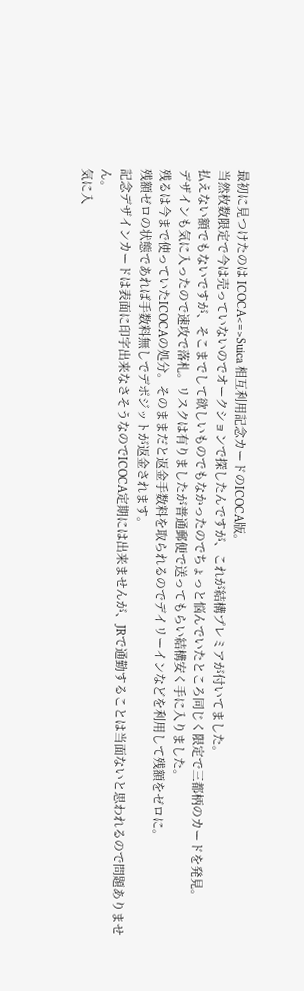最初に見つけたのは ICOCA<=>Suica 相互利用記念カードのICOCA版。
当然枚数限定で今は売っていないのでオークションで探したんですが、これが結構プレミアが付いてました。
払えない額でもないですが、そこまでして欲しいものでもなかったのでちょっと悩んでいたところ同じく限定で三都柄のカードを発見。
デザインも気に入ったので速攻で落札。リスクは有りましたが普通郵便で送ってもらい結構安く手に入りました。
残るは今まで使っていたICOCAの処分。そのままだと返金手数料を取られるのでデイリーインなどを利用して残額をゼロに。
残額ゼロの状態であれば手数料無しでデポジットが返金されます。
記念デザインカードは表面に印字出来なさそうなのでICOCA定期には出来ませんが、JRで通勤することは当面ないと思われるので問題ありません。
気に入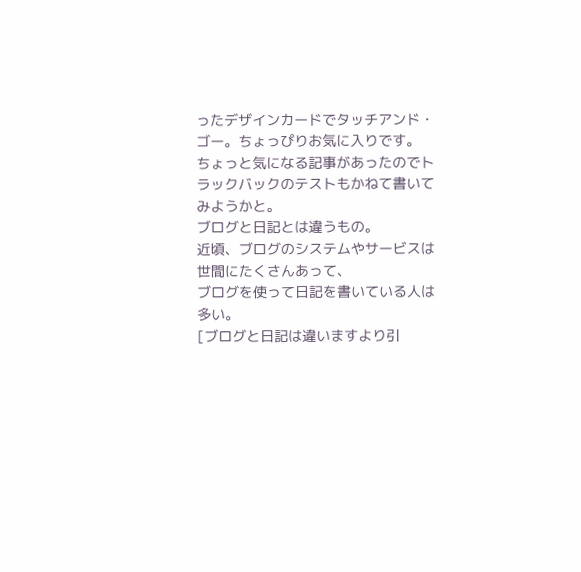ったデザインカードでタッチアンド・ゴー。ちょっぴりお気に入りです。
ちょっと気になる記事があったのでトラックバックのテストもかねて書いてみようかと。
ブログと日記とは違うもの。
近頃、ブログのシステムやサービスは世間にたくさんあって、
ブログを使って日記を書いている人は多い。
[ブログと日記は違いますより引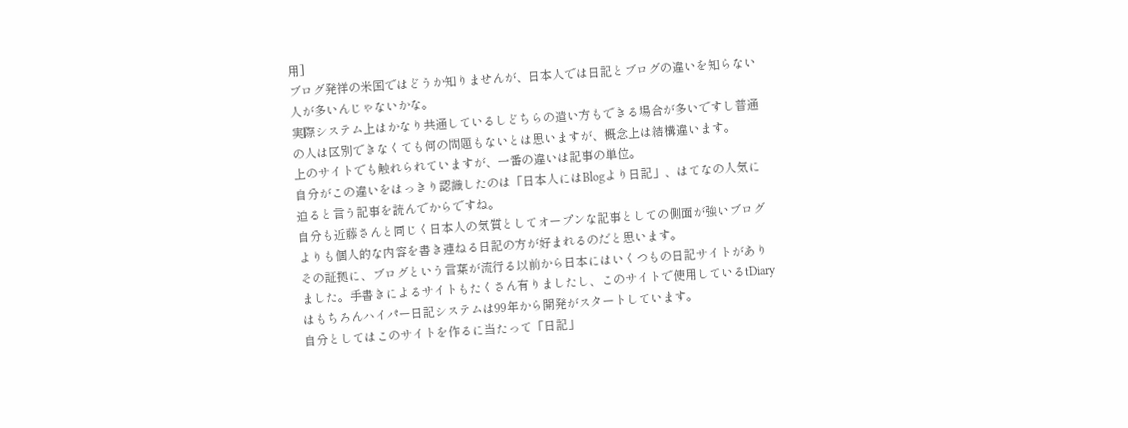用]
ブログ発祥の米国ではどうか知りませんが、日本人では日記とブログの違いを知らない人が多いんじゃないかな。
実際システム上はかなり共通しているしどちらの遣い方もできる場合が多いですし普通の人は区別できなくても何の問題もないとは思いますが、概念上は結構違います。
上のサイトでも触れられていますが、一番の違いは記事の単位。
自分がこの違いをはっきり認識したのは「日本人にはBlogより日記」、はてなの人気に迫ると言う記事を読んでからですね。
自分も近藤さんと同じく日本人の気質としてオープンな記事としての側面が強いブログよりも個人的な内容を書き連ねる日記の方が好まれるのだと思います。
その証拠に、ブログという言葉が流行る以前から日本にはいくつもの日記サイトがありました。手書きによるサイトもたくさん有りましたし、このサイトで使用しているtDiaryはもちろんハイパー日記システムは99年から開発がスタートしています。
自分としてはこのサイトを作るに当たって「日記」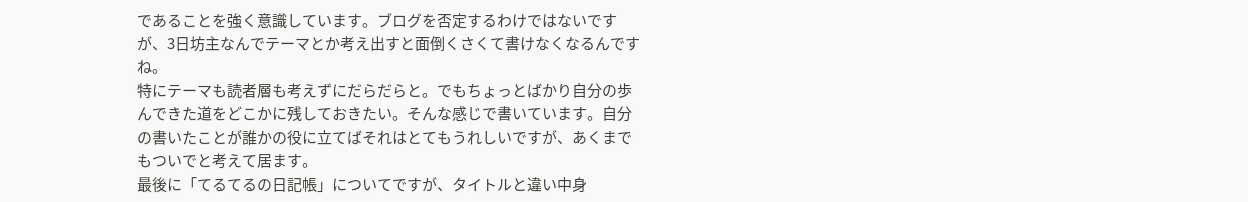であることを強く意識しています。ブログを否定するわけではないですが、3日坊主なんでテーマとか考え出すと面倒くさくて書けなくなるんですね。
特にテーマも読者層も考えずにだらだらと。でもちょっとばかり自分の歩んできた道をどこかに残しておきたい。そんな感じで書いています。自分の書いたことが誰かの役に立てばそれはとてもうれしいですが、あくまでもついでと考えて居ます。
最後に「てるてるの日記帳」についてですが、タイトルと違い中身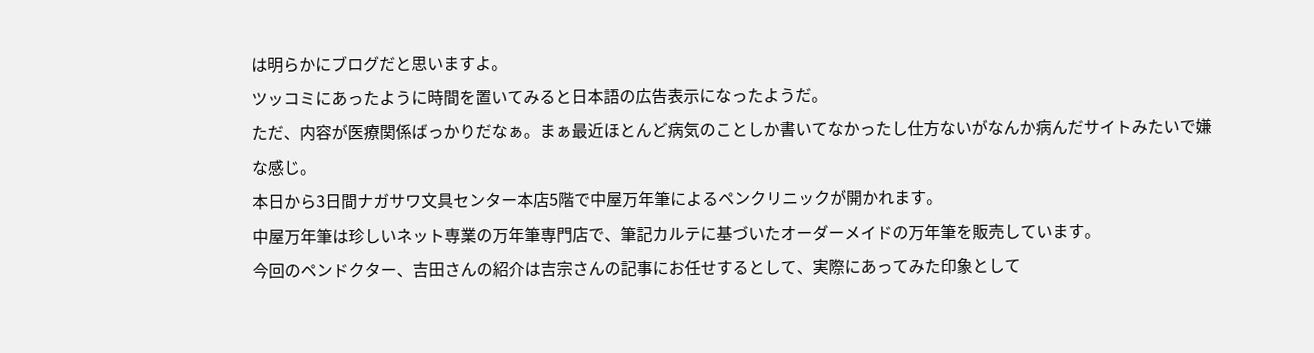は明らかにブログだと思いますよ。
ツッコミにあったように時間を置いてみると日本語の広告表示になったようだ。
ただ、内容が医療関係ばっかりだなぁ。まぁ最近ほとんど病気のことしか書いてなかったし仕方ないがなんか病んだサイトみたいで嫌な感じ。
本日から3日間ナガサワ文具センター本店5階で中屋万年筆によるペンクリニックが開かれます。
中屋万年筆は珍しいネット専業の万年筆専門店で、筆記カルテに基づいたオーダーメイドの万年筆を販売しています。
今回のペンドクター、吉田さんの紹介は吉宗さんの記事にお任せするとして、実際にあってみた印象として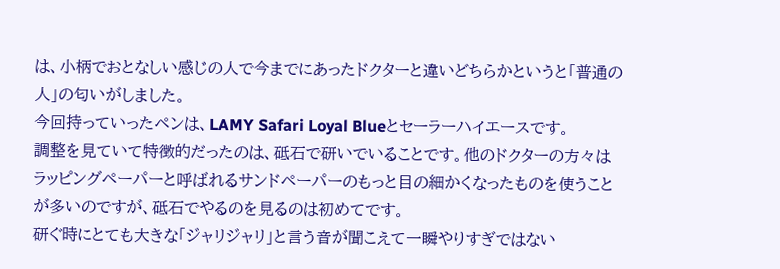は、小柄でおとなしい感じの人で今までにあったドクターと違いどちらかというと「普通の人」の匂いがしました。
今回持っていったペンは、LAMY Safari Loyal Blueとセーラーハイエースです。
調整を見ていて特徴的だったのは、砥石で研いでいることです。他のドクターの方々はラッピングペーパーと呼ばれるサンドペーパーのもっと目の細かくなったものを使うことが多いのですが、砥石でやるのを見るのは初めてです。
研ぐ時にとても大きな「ジャリジャリ」と言う音が聞こえて一瞬やりすぎではない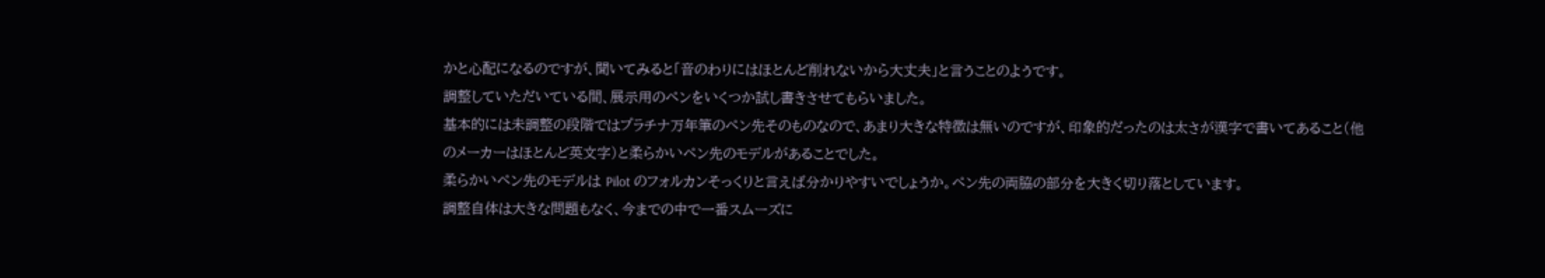かと心配になるのですが、聞いてみると「音のわりにはほとんど削れないから大丈夫」と言うことのようです。
調整していただいている間、展示用のペンをいくつか試し書きさせてもらいました。
基本的には未調整の段階ではプラチナ万年筆のペン先そのものなので、あまり大きな特徴は無いのですが、印象的だったのは太さが漢字で書いてあること(他のメーカーはほとんど英文字)と柔らかいペン先のモデルがあることでした。
柔らかいペン先のモデルは Pilot のフォルカンそっくりと言えば分かりやすいでしょうか。ペン先の両脇の部分を大きく切り落としています。
調整自体は大きな問題もなく、今までの中で一番スムーズに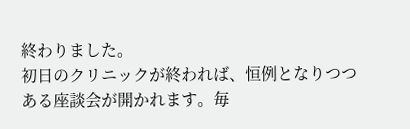終わりました。
初日のクリニックが終われば、恒例となりつつある座談会が開かれます。毎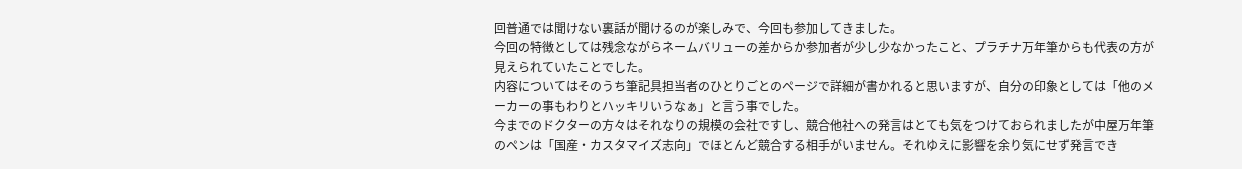回普通では聞けない裏話が聞けるのが楽しみで、今回も参加してきました。
今回の特徴としては残念ながらネームバリューの差からか参加者が少し少なかったこと、プラチナ万年筆からも代表の方が見えられていたことでした。
内容についてはそのうち筆記具担当者のひとりごとのページで詳細が書かれると思いますが、自分の印象としては「他のメーカーの事もわりとハッキリいうなぁ」と言う事でした。
今までのドクターの方々はそれなりの規模の会社ですし、競合他社への発言はとても気をつけておられましたが中屋万年筆のペンは「国産・カスタマイズ志向」でほとんど競合する相手がいません。それゆえに影響を余り気にせず発言でき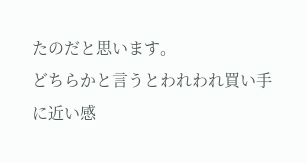たのだと思います。
どちらかと言うとわれわれ買い手に近い感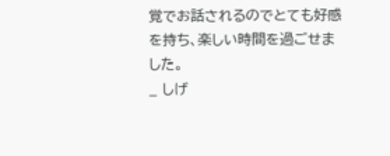覚でお話されるのでとても好感を持ち、楽しい時間を過ごせました。
_ しげ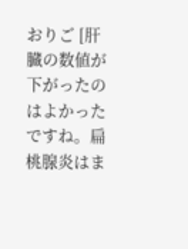おりご [肝臓の数値が下がったのはよかったですね。扁桃腺炎はま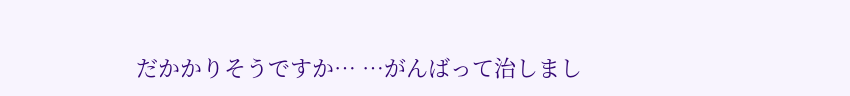だかかりそうですか… …がんばって治しまし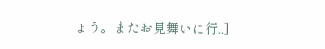ょう。またお見舞いに行..]